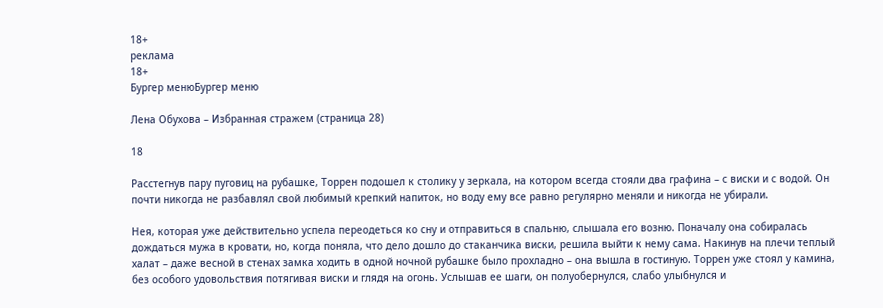18+
реклама
18+
Бургер менюБургер меню

Лена Обухова – Избранная стражем (страница 28)

18

Расстегнув пару пуговиц на рубашке, Торрен подошел к столику у зеркала, на котором всегда стояли два графина – с виски и с водой. Он почти никогда не разбавлял свой любимый крепкий напиток, но воду ему все равно регулярно меняли и никогда не убирали.

Нея, которая уже действительно успела переодеться ко сну и отправиться в спальню, слышала его возню. Поначалу она собиралась дождаться мужа в кровати, но, когда поняла, что дело дошло до стаканчика виски, решила выйти к нему сама. Накинув на плечи теплый халат – даже весной в стенах замка ходить в одной ночной рубашке было прохладно – она вышла в гостиную. Торрен уже стоял у камина, без особого удовольствия потягивая виски и глядя на огонь. Услышав ее шаги, он полуобернулся, слабо улыбнулся и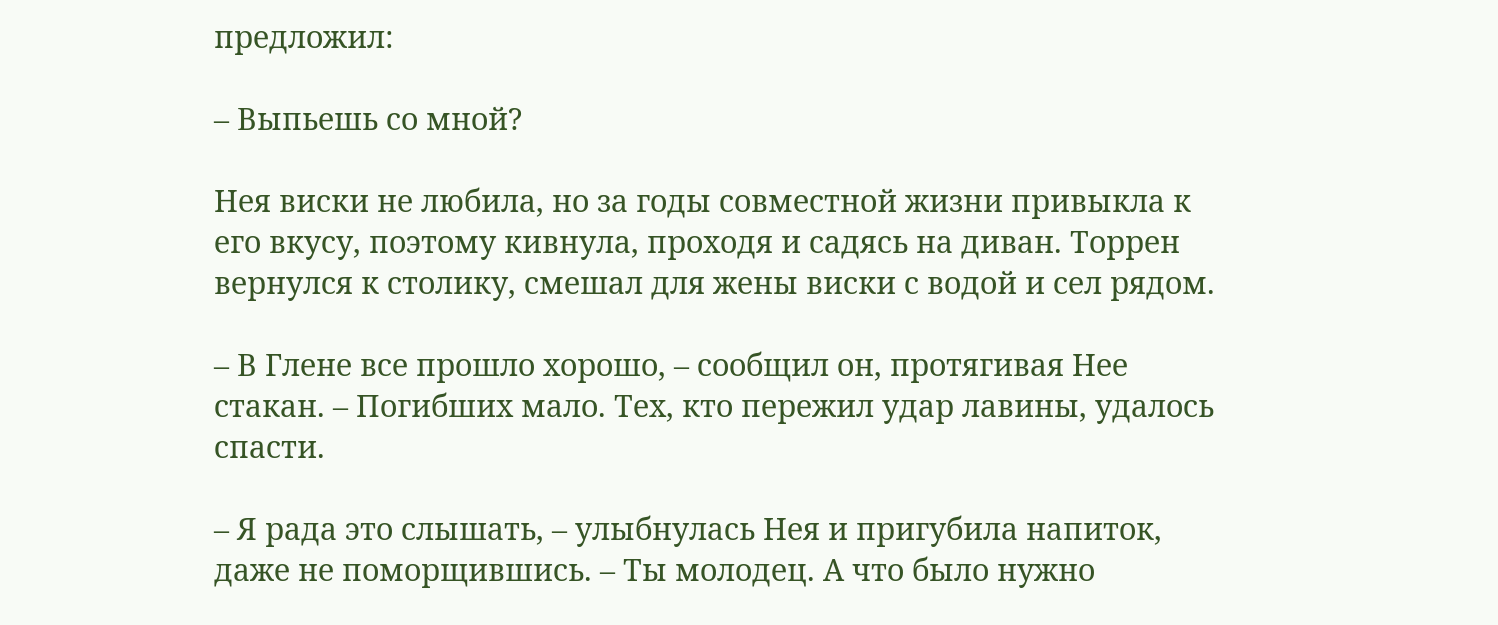предложил:

– Выпьешь со мной?

Нея виски не любила, но за годы совместной жизни привыкла к его вкусу, поэтому кивнула, проходя и садясь на диван. Торрен вернулся к столику, смешал для жены виски с водой и сел рядом.

– В Глене все прошло хорошо, – сообщил он, протягивая Нее стакан. – Погибших мало. Тех, кто пережил удар лавины, удалось спасти.

– Я рада это слышать, – улыбнулась Нея и пригубила напиток, даже не поморщившись. – Ты молодец. А что было нужно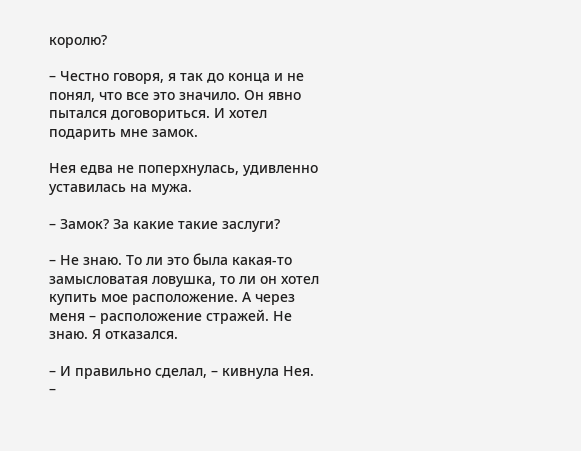королю?

– Честно говоря, я так до конца и не понял, что все это значило. Он явно пытался договориться. И хотел подарить мне замок.

Нея едва не поперхнулась, удивленно уставилась на мужа.

– Замок? За какие такие заслуги?

– Не знаю. То ли это была какая-то замысловатая ловушка, то ли он хотел купить мое расположение. А через меня – расположение стражей. Не знаю. Я отказался.

– И правильно сделал, – кивнула Нея. –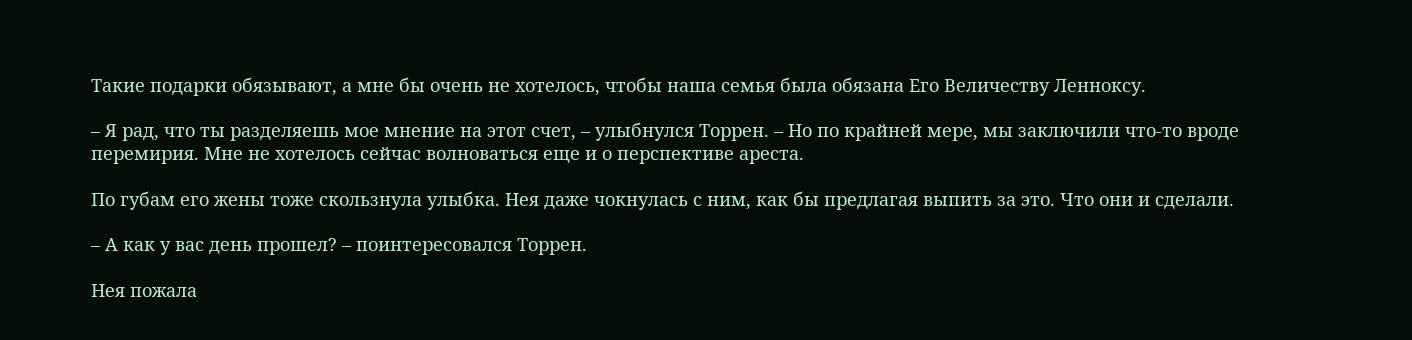Такие подарки обязывают, а мне бы очень не хотелось, чтобы наша семья была обязана Его Величеству Ленноксу.

– Я рад, что ты разделяешь мое мнение на этот счет, – улыбнулся Торрен. – Но по крайней мере, мы заключили что-то вроде перемирия. Мне не хотелось сейчас волноваться еще и о перспективе ареста.

По губам его жены тоже скользнула улыбка. Нея даже чокнулась с ним, как бы предлагая выпить за это. Что они и сделали.

– А как у вас день прошел? – поинтересовался Торрен.

Нея пожала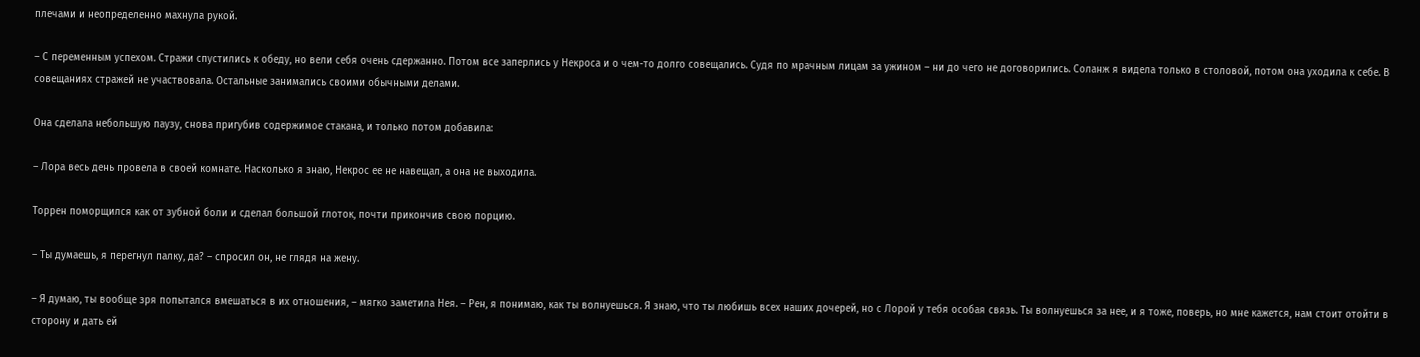плечами и неопределенно махнула рукой.

– С переменным успехом. Стражи спустились к обеду, но вели себя очень сдержанно. Потом все заперлись у Некроса и о чем-то долго совещались. Судя по мрачным лицам за ужином – ни до чего не договорились. Соланж я видела только в столовой, потом она уходила к себе. В совещаниях стражей не участвовала. Остальные занимались своими обычными делами.

Она сделала небольшую паузу, снова пригубив содержимое стакана, и только потом добавила:

– Лора весь день провела в своей комнате. Насколько я знаю, Некрос ее не навещал, а она не выходила.

Торрен поморщился как от зубной боли и сделал большой глоток, почти прикончив свою порцию.

– Ты думаешь, я перегнул палку, да? – спросил он, не глядя на жену.

– Я думаю, ты вообще зря попытался вмешаться в их отношения, – мягко заметила Нея. – Рен, я понимаю, как ты волнуешься. Я знаю, что ты любишь всех наших дочерей, но с Лорой у тебя особая связь. Ты волнуешься за нее, и я тоже, поверь, но мне кажется, нам стоит отойти в сторону и дать ей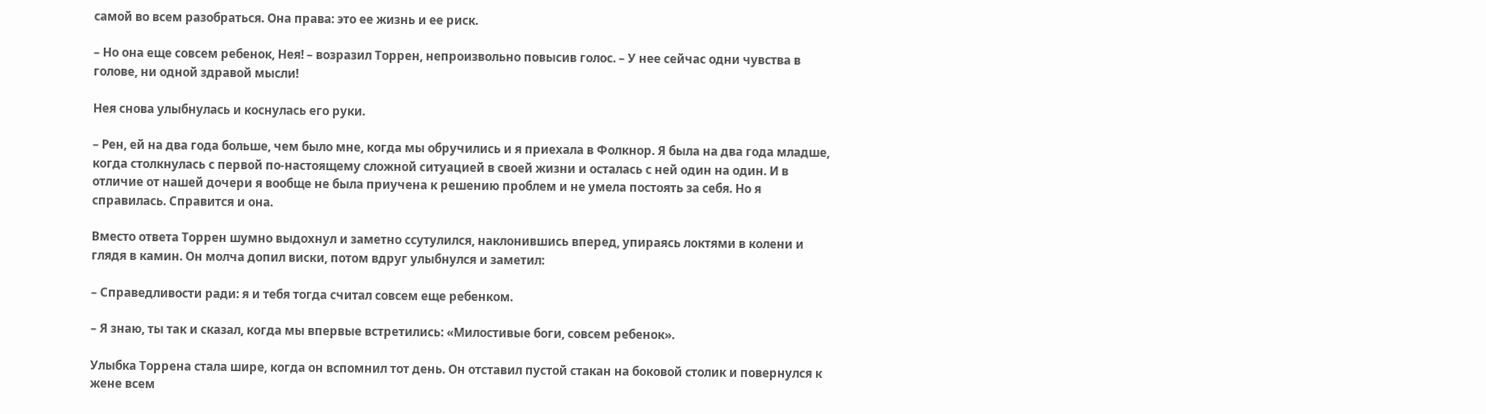самой во всем разобраться. Она права: это ее жизнь и ее риск.

– Но она еще совсем ребенок, Нея! – возразил Торрен, непроизвольно повысив голос. – У нее сейчас одни чувства в голове, ни одной здравой мысли!

Нея снова улыбнулась и коснулась его руки.

– Рен, ей на два года больше, чем было мне, когда мы обручились и я приехала в Фолкнор. Я была на два года младше, когда столкнулась с первой по-настоящему сложной ситуацией в своей жизни и осталась с ней один на один. И в отличие от нашей дочери я вообще не была приучена к решению проблем и не умела постоять за себя. Но я справилась. Справится и она.

Вместо ответа Торрен шумно выдохнул и заметно ссутулился, наклонившись вперед, упираясь локтями в колени и глядя в камин. Он молча допил виски, потом вдруг улыбнулся и заметил:

– Справедливости ради: я и тебя тогда считал совсем еще ребенком.

– Я знаю, ты так и сказал, когда мы впервые встретились: «Милостивые боги, совсем ребенок».

Улыбка Торрена стала шире, когда он вспомнил тот день. Он отставил пустой стакан на боковой столик и повернулся к жене всем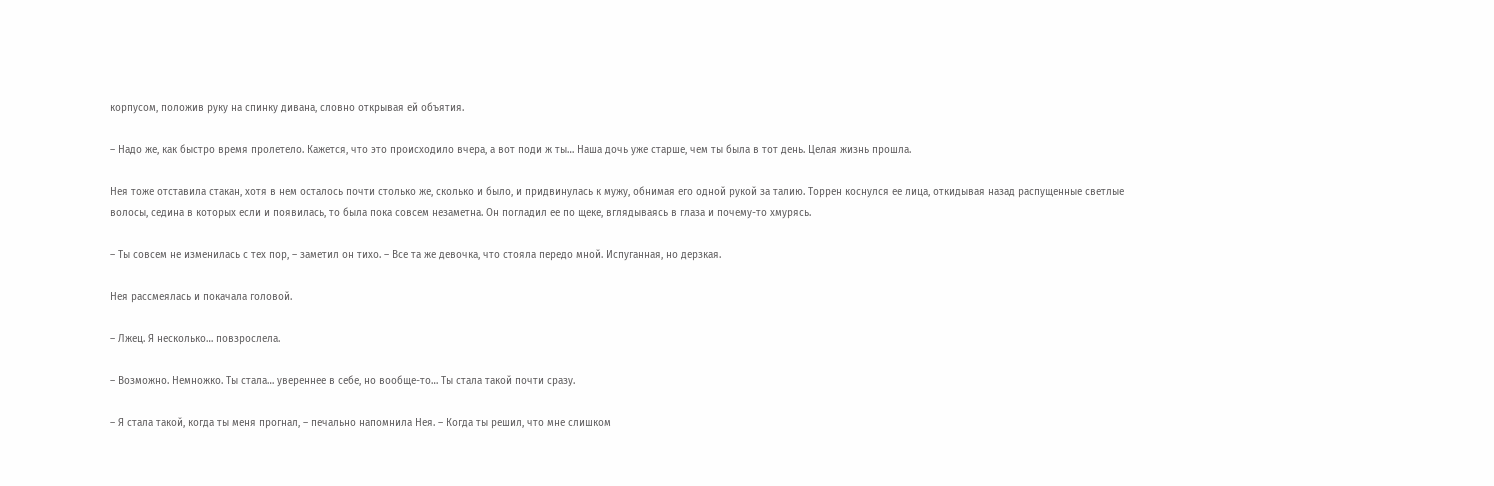корпусом, положив руку на спинку дивана, словно открывая ей объятия.

– Надо же, как быстро время пролетело. Кажется, что это происходило вчера, а вот поди ж ты… Наша дочь уже старше, чем ты была в тот день. Целая жизнь прошла.

Нея тоже отставила стакан, хотя в нем осталось почти столько же, сколько и было, и придвинулась к мужу, обнимая его одной рукой за талию. Торрен коснулся ее лица, откидывая назад распущенные светлые волосы, седина в которых если и появилась, то была пока совсем незаметна. Он погладил ее по щеке, вглядываясь в глаза и почему-то хмурясь.

– Ты совсем не изменилась с тех пор, – заметил он тихо. – Все та же девочка, что стояла передо мной. Испуганная, но дерзкая.

Нея рассмеялась и покачала головой.

– Лжец. Я несколько… повзрослела.

– Возможно. Немножко. Ты стала… увереннее в себе, но вообще-то… Ты стала такой почти сразу.

– Я стала такой, когда ты меня прогнал, – печально напомнила Нея. – Когда ты решил, что мне слишком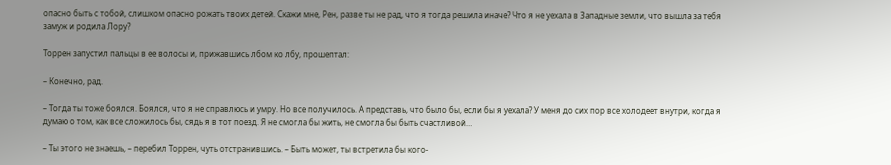опасно быть с тобой, слишком опасно рожать твоих детей. Скажи мне, Рен, разве ты не рад, что я тогда решила иначе? Что я не уехала в Западные земли, что вышла за тебя замуж и родила Лору?

Торрен запустил пальцы в ее волосы и, прижавшись лбом ко лбу, прошептал:

– Конечно, рад.

– Тогда ты тоже боялся. Боялся, что я не справлюсь и умру. Но все получилось. А представь, что было бы, если бы я уехала? У меня до сих пор все холодеет внутри, когда я думаю о том, как все сложилось бы, сядь я в тот поезд. Я не смогла бы жить, не смогла бы быть счастливой…

– Ты этого не знаешь, – перебил Торрен, чуть отстранившись. – Быть может, ты встретила бы кого-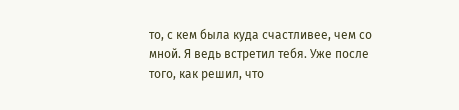то, с кем была куда счастливее, чем со мной. Я ведь встретил тебя. Уже после того, как решил, что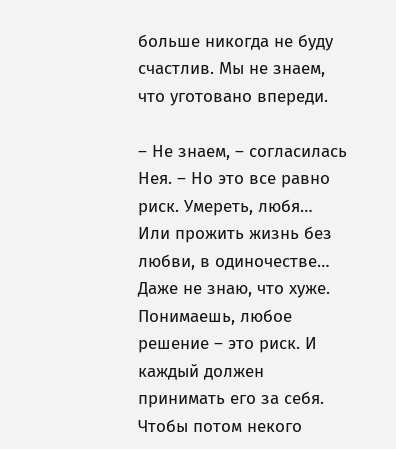больше никогда не буду счастлив. Мы не знаем, что уготовано впереди.

– Не знаем, – согласилась Нея. – Но это все равно риск. Умереть, любя… Или прожить жизнь без любви, в одиночестве… Даже не знаю, что хуже. Понимаешь, любое решение – это риск. И каждый должен принимать его за себя. Чтобы потом некого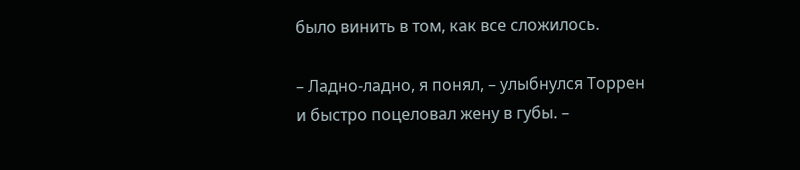было винить в том, как все сложилось.

– Ладно-ладно, я понял, – улыбнулся Торрен и быстро поцеловал жену в губы. –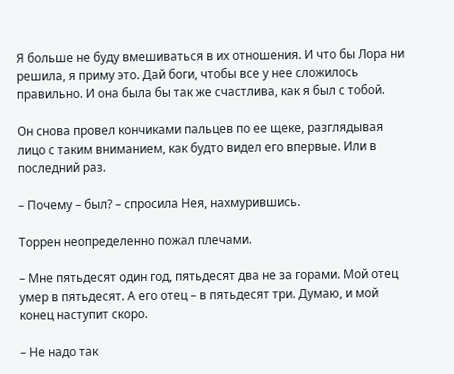Я больше не буду вмешиваться в их отношения. И что бы Лора ни решила, я приму это. Дай боги, чтобы все у нее сложилось правильно. И она была бы так же счастлива, как я был с тобой.

Он снова провел кончиками пальцев по ее щеке, разглядывая лицо с таким вниманием, как будто видел его впервые. Или в последний раз.

– Почему – был? – спросила Нея, нахмурившись.

Торрен неопределенно пожал плечами.

– Мне пятьдесят один год, пятьдесят два не за горами. Мой отец умер в пятьдесят. А его отец – в пятьдесят три. Думаю, и мой конец наступит скоро.

– Не надо так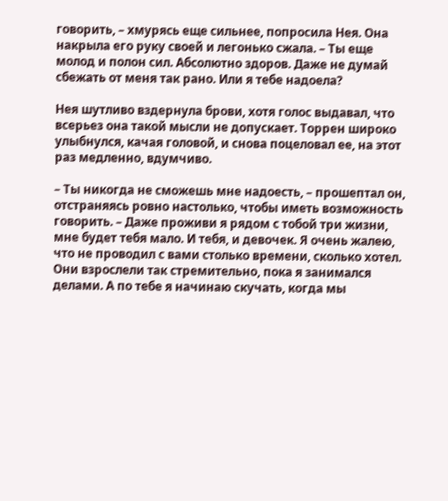говорить, – хмурясь еще сильнее, попросила Нея. Она накрыла его руку своей и легонько сжала. – Ты еще молод и полон сил. Абсолютно здоров. Даже не думай сбежать от меня так рано. Или я тебе надоела?

Нея шутливо вздернула брови, хотя голос выдавал, что всерьез она такой мысли не допускает. Торрен широко улыбнулся, качая головой, и снова поцеловал ее, на этот раз медленно, вдумчиво.

– Ты никогда не сможешь мне надоесть, – прошептал он, отстраняясь ровно настолько, чтобы иметь возможность говорить. – Даже проживи я рядом с тобой три жизни, мне будет тебя мало. И тебя, и девочек. Я очень жалею, что не проводил с вами столько времени, сколько хотел. Они взрослели так стремительно, пока я занимался делами. А по тебе я начинаю скучать, когда мы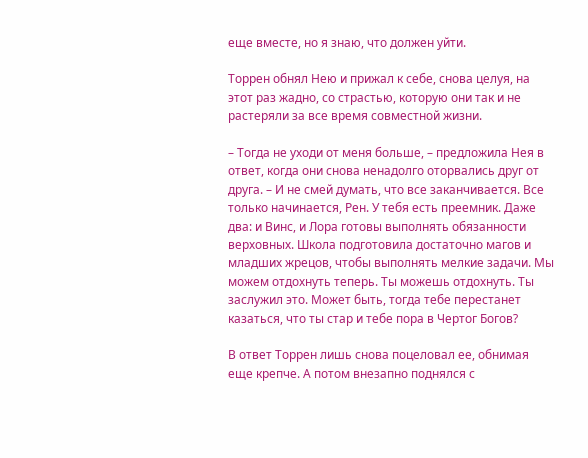еще вместе, но я знаю, что должен уйти.

Торрен обнял Нею и прижал к себе, снова целуя, на этот раз жадно, со страстью, которую они так и не растеряли за все время совместной жизни.

– Тогда не уходи от меня больше, – предложила Нея в ответ, когда они снова ненадолго оторвались друг от друга. – И не смей думать, что все заканчивается. Все только начинается, Рен. У тебя есть преемник. Даже два: и Винс, и Лора готовы выполнять обязанности верховных. Школа подготовила достаточно магов и младших жрецов, чтобы выполнять мелкие задачи. Мы можем отдохнуть теперь. Ты можешь отдохнуть. Ты заслужил это. Может быть, тогда тебе перестанет казаться, что ты стар и тебе пора в Чертог Богов?

В ответ Торрен лишь снова поцеловал ее, обнимая еще крепче. А потом внезапно поднялся с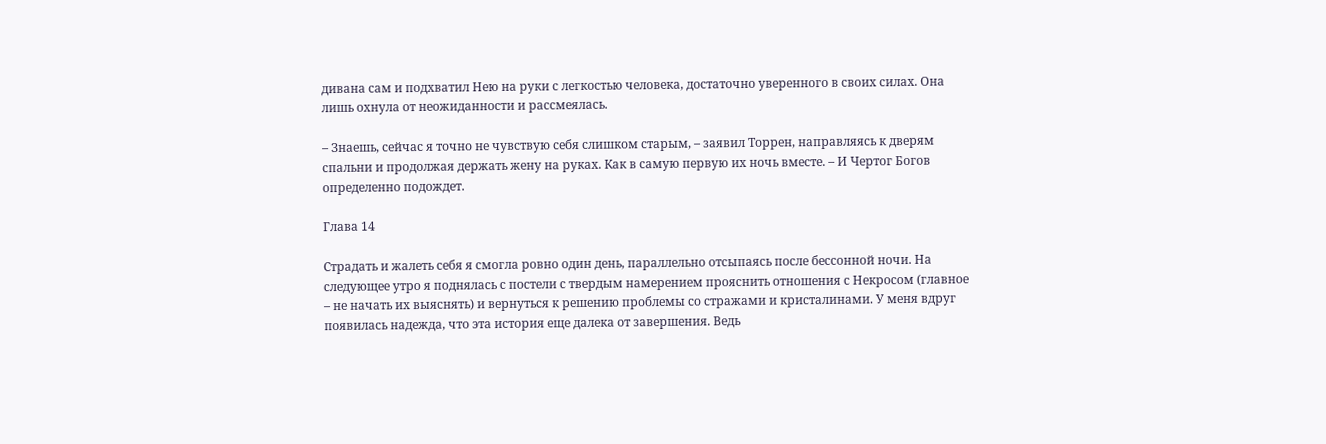дивана сам и подхватил Нею на руки с легкостью человека, достаточно уверенного в своих силах. Она лишь охнула от неожиданности и рассмеялась.

– Знаешь, сейчас я точно не чувствую себя слишком старым, – заявил Торрен, направляясь к дверям спальни и продолжая держать жену на руках. Как в самую первую их ночь вместе. – И Чертог Богов определенно подождет.

Глава 14

Страдать и жалеть себя я смогла ровно один день, параллельно отсыпаясь после бессонной ночи. На следующее утро я поднялась с постели с твердым намерением прояснить отношения с Некросом (главное – не начать их выяснять) и вернуться к решению проблемы со стражами и кристалинами. У меня вдруг появилась надежда, что эта история еще далека от завершения. Ведь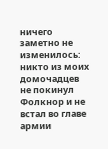ничего заметно не изменилось: никто из моих домочадцев не покинул Фолкнор и не встал во главе армии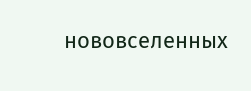нововселенных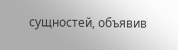сущностей, объявив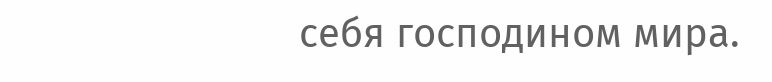себя господином мира.